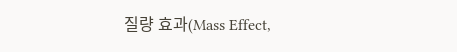질량 효과(Mass Effect,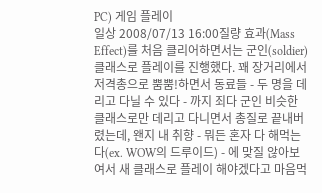PC) 게임 플레이
일상 2008/07/13 16:00질량 효과(Mass Effect)를 처음 클리어하면서는 군인(soldier) 클래스로 플레이를 진행했다. 꽤 장거리에서 저격총으로 뿜뿜!하면서 동료들 - 두 명을 데리고 다닐 수 있다 - 까지 죄다 군인 비슷한 클래스로만 데리고 다니면서 총질로 끝내버렸는데, 왠지 내 취향 - 뭐든 혼자 다 해먹는다(ex. WOW의 드루이드) - 에 맞질 않아보여서 새 클래스로 플레이 해야겠다고 마음먹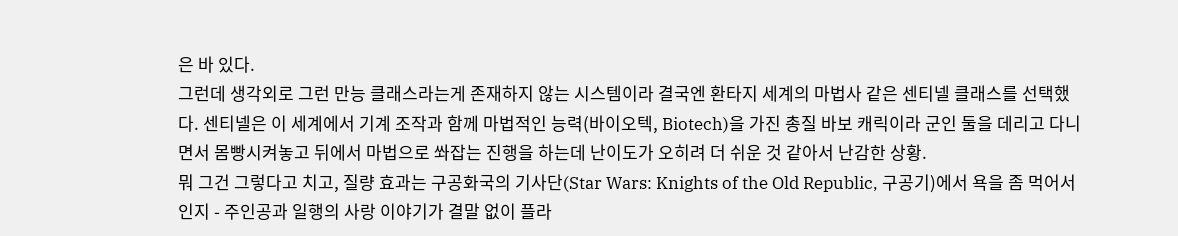은 바 있다.
그런데 생각외로 그런 만능 클래스라는게 존재하지 않는 시스템이라 결국엔 환타지 세계의 마법사 같은 센티넬 클래스를 선택했다. 센티넬은 이 세계에서 기계 조작과 함께 마법적인 능력(바이오텍, Biotech)을 가진 총질 바보 캐릭이라 군인 둘을 데리고 다니면서 몸빵시켜놓고 뒤에서 마법으로 쏴잡는 진행을 하는데 난이도가 오히려 더 쉬운 것 같아서 난감한 상황.
뭐 그건 그렇다고 치고, 질량 효과는 구공화국의 기사단(Star Wars: Knights of the Old Republic, 구공기)에서 욕을 좀 먹어서인지 - 주인공과 일행의 사랑 이야기가 결말 없이 플라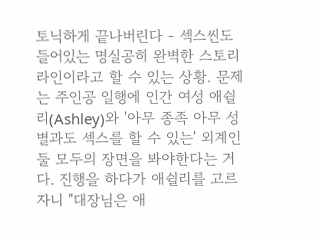토닉하게 끝나버린다 - 섹스씬도 들어있는 명실공히 완벽한 스토리라인이라고 할 수 있는 상황. 문제는 주인공 일행에 인간 여성 애쉴리(Ashley)와 '아무 종족 아무 성별과도 섹스를 할 수 있는' 외계인 둘 모두의 장면을 봐야한다는 거다. 진행을 하다가 애쉴리를 고르자니 "대장님은 애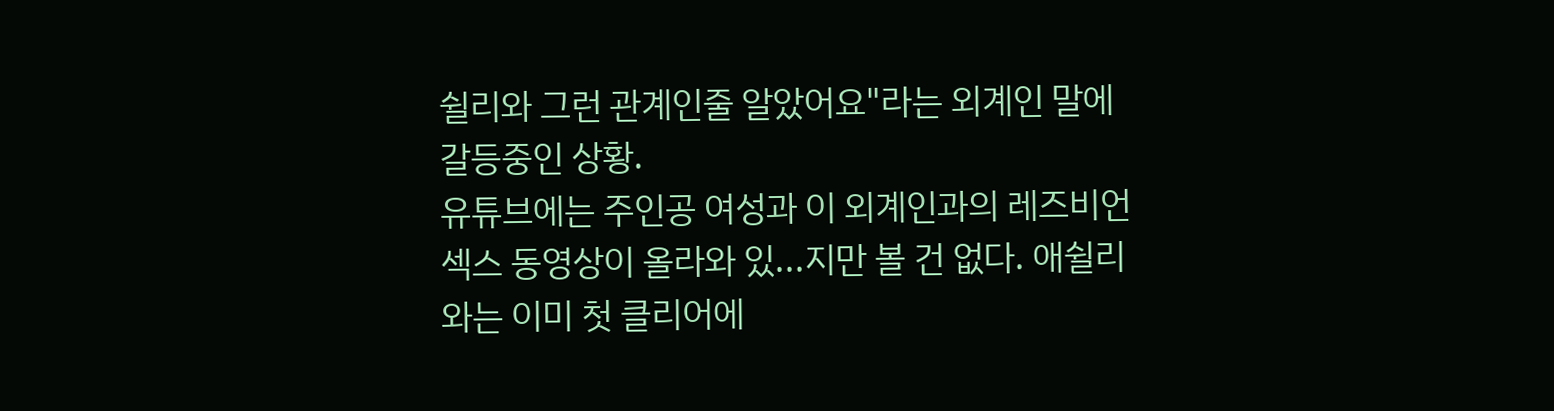쉴리와 그런 관계인줄 알았어요"라는 외계인 말에 갈등중인 상황.
유튜브에는 주인공 여성과 이 외계인과의 레즈비언 섹스 동영상이 올라와 있...지만 볼 건 없다. 애쉴리와는 이미 첫 클리어에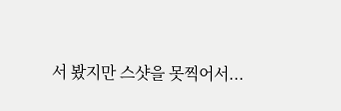서 봤지만 스샷을 못찍어서...